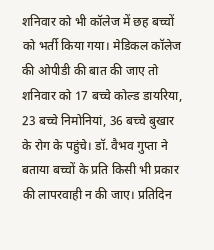शनिवार को भी कॉलेज में छह बच्चों को भर्ती किया गया। मेडिकल कॉलेज की ओपीडी की बात की जाए तो शनिवार को 17 बच्चे कोल्ड डायरिया, 23 बच्चे निमोनियां, 36 बच्चे बुखार के रोग के पहुंचे। डॉ. वैभव गुप्ता ने बताया बच्चों के प्रति किसी भी प्रकार की लापरवाही न की जाए। प्रतिदिन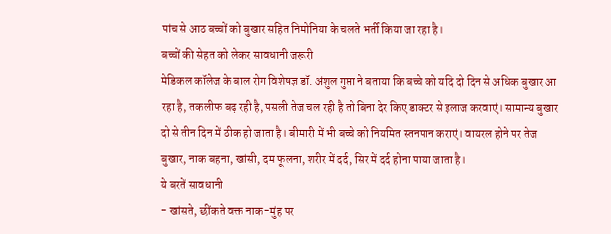पांच से आठ बच्चों को बुखार सहित निमोनिया के चलते भर्ती किया जा रहा है।
बच्चों की सेहत को लेकर सावधानी जरूरी
मेडिकल कॉलेज के बाल रोग विशेषज्ञ डॉ. अंशुल गुप्ता ने बताया कि बच्चे को यदि दो दिन से अधिक बुखार आ रहा है, तकलीफ बढ़ रही है, पसली तेज चल रही है तो बिना देर किए डाक्टर से इलाज करवाएं। सामान्य बुखार दो से तीन दिन में ठीक हो जाता है। बीमारी में भी बच्चे को नियमित स्तनपान कराएं। वायरल होने पर तेज बुखार, नाक बहना, खांसी, दम फूलना, शरीर में दर्द, सिर में दर्द होना पाया जाता है।
ये बरतें सावधानी
- खांसते, छींकते वक्त नाक-मुंह पर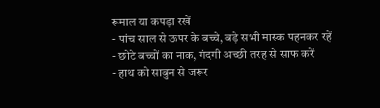रूमाल या कपड़ा रखें
- पांच साल से ऊपर के बच्चे, बड़े सभी मास्क पहनकर रहें
- छोटे बच्चों का नाक, गंदगी अच्छी तरह से साफ करें
- हाथ को साबुन से जरूर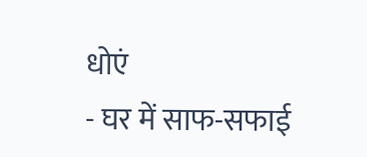धोएं
- घर में साफ-सफाई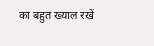का बहुत ख्याल रखें